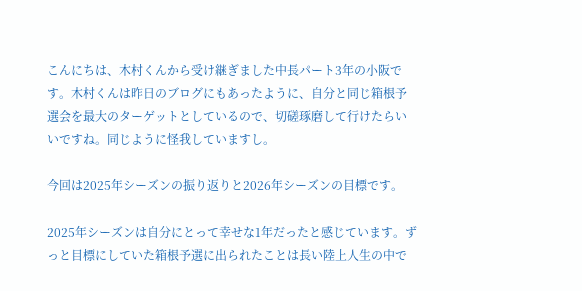こんにちは、木村くんから受け継ぎました中長パート3年の小阪です。木村くんは昨日のブログにもあったように、自分と同じ箱根予選会を最大のターゲットとしているので、切磋琢磨して行けたらいいですね。同じように怪我していますし。

今回は2025年シーズンの振り返りと2026年シーズンの目標です。

2025年シーズンは自分にとって幸せな1年だったと感じています。ずっと目標にしていた箱根予選に出られたことは長い陸上人生の中で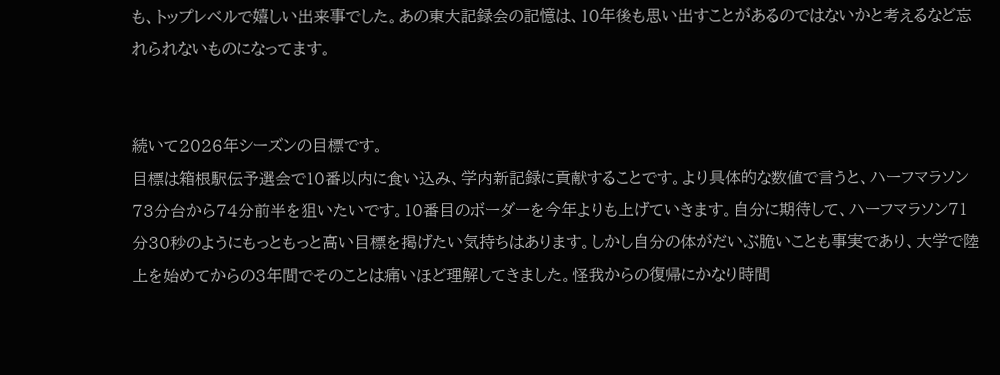も、トップレベルで嬉しい出来事でした。あの東大記録会の記憶は、10年後も思い出すことがあるのではないかと考えるなど忘れられないものになってます。


続いて2026年シーズンの目標です。
目標は箱根駅伝予選会で10番以内に食い込み、学内新記録に貢献することです。より具体的な数値で言うと、ハーフマラソン73分台から74分前半を狙いたいです。10番目のボーダーを今年よりも上げていきます。自分に期待して、ハーフマラソン71分30秒のようにもっともっと高い目標を掲げたい気持ちはあります。しかし自分の体がだいぶ脆いことも事実であり、大学で陸上を始めてからの3年間でそのことは痛いほど理解してきました。怪我からの復帰にかなり時間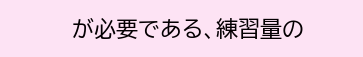が必要である、練習量の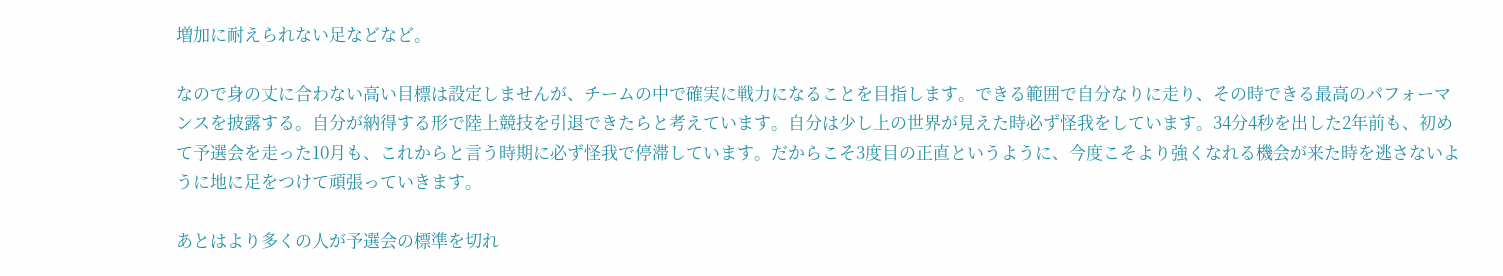増加に耐えられない足などなど。

なので身の丈に合わない高い目標は設定しませんが、チームの中で確実に戦力になることを目指します。できる範囲で自分なりに走り、その時できる最高のパフォーマンスを披露する。自分が納得する形で陸上競技を引退できたらと考えています。自分は少し上の世界が見えた時必ず怪我をしています。34分4秒を出した2年前も、初めて予選会を走った10月も、これからと言う時期に必ず怪我で停滞しています。だからこそ3度目の正直というように、今度こそより強くなれる機会が来た時を逃さないように地に足をつけて頑張っていきます。

あとはより多くの人が予選会の標準を切れ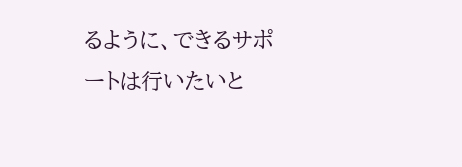るように、できるサポートは行いたいと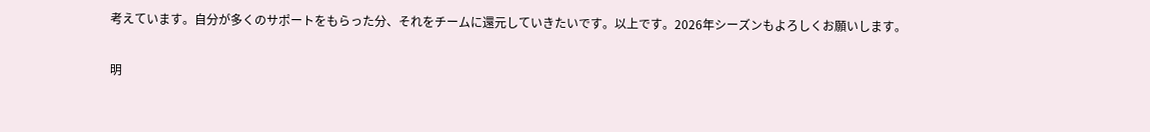考えています。自分が多くのサポートをもらった分、それをチームに還元していきたいです。以上です。2026年シーズンもよろしくお願いします。

明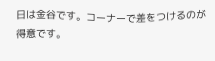日は金谷です。コーナーで差をつけるのが得意です。